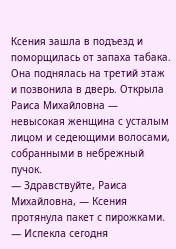Ксения зашла в подъезд и поморщилась от запаха табака. Она поднялась на третий этаж и позвонила в дверь. Открыла Раиса Михайловна — невысокая женщина с усталым лицом и седеющими волосами, собранными в небрежный пучок.
— Здравствуйте, Раиса Михайловна, — Ксения протянула пакет с пирожками. — Испекла сегодня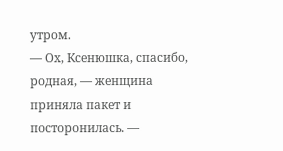утром.
— Ох, Ксенюшка, спасибо, родная, — женщина приняла пакет и посторонилась. —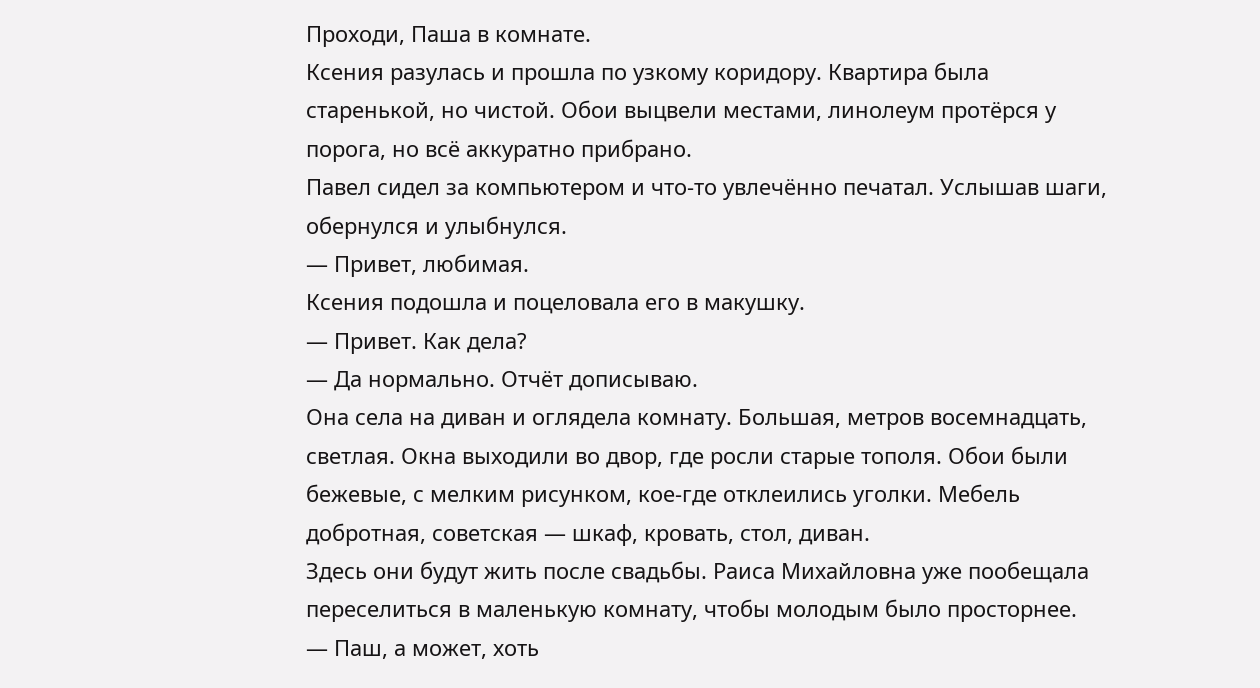Проходи, Паша в комнате.
Ксения разулась и прошла по узкому коридору. Квартира была старенькой, но чистой. Обои выцвели местами, линолеум протёрся у порога, но всё аккуратно прибрано.
Павел сидел за компьютером и что-то увлечённо печатал. Услышав шаги, обернулся и улыбнулся.
— Привет, любимая.
Ксения подошла и поцеловала его в макушку.
— Привет. Как дела?
— Да нормально. Отчёт дописываю.
Она села на диван и оглядела комнату. Большая, метров восемнадцать, светлая. Окна выходили во двор, где росли старые тополя. Обои были бежевые, с мелким рисунком, кое-где отклеились уголки. Мебель добротная, советская — шкаф, кровать, стол, диван.
Здесь они будут жить после свадьбы. Раиса Михайловна уже пообещала переселиться в маленькую комнату, чтобы молодым было просторнее.
— Паш, а может, хоть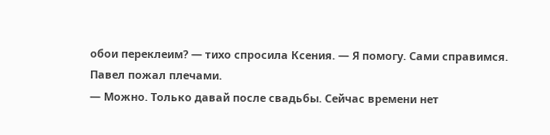обои переклеим? — тихо спросила Ксения. — Я помогу. Сами справимся.
Павел пожал плечами.
— Можно. Только давай после свадьбы. Сейчас времени нет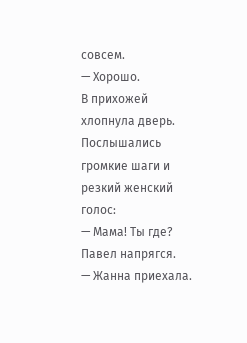совсем.
— Хорошо.
В прихожей хлопнула дверь. Послышались громкие шаги и резкий женский голос:
— Мама! Ты где?
Павел напрягся.
— Жанна приехала.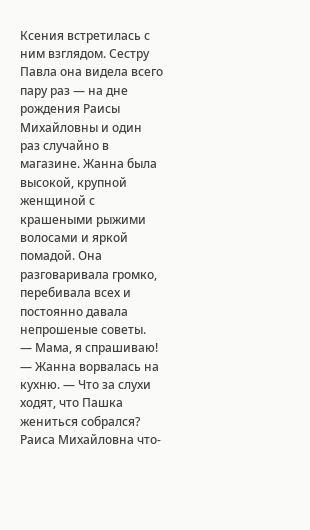Ксения встретилась с ним взглядом. Сестру Павла она видела всего пару раз — на дне рождения Раисы Михайловны и один раз случайно в магазине. Жанна была высокой, крупной женщиной с крашеными рыжими волосами и яркой помадой. Она разговаривала громко, перебивала всех и постоянно давала непрошеные советы.
— Мама, я спрашиваю! — Жанна ворвалась на кухню. — Что за слухи ходят, что Пашка жениться собрался?
Раиса Михайловна что-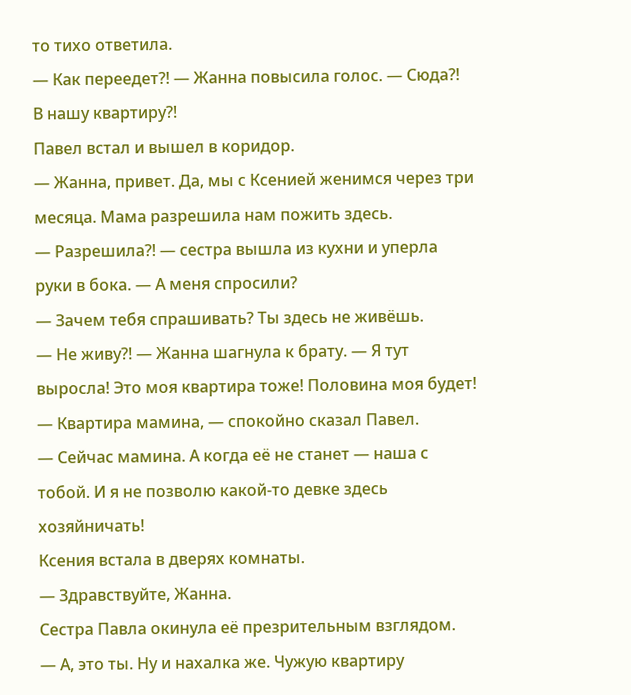то тихо ответила.
— Как переедет?! — Жанна повысила голос. — Сюда?! В нашу квартиру?!
Павел встал и вышел в коридор.
— Жанна, привет. Да, мы с Ксенией женимся через три месяца. Мама разрешила нам пожить здесь.
— Разрешила?! — сестра вышла из кухни и уперла руки в бока. — А меня спросили?
— Зачем тебя спрашивать? Ты здесь не живёшь.
— Не живу?! — Жанна шагнула к брату. — Я тут выросла! Это моя квартира тоже! Половина моя будет!
— Квартира мамина, — спокойно сказал Павел.
— Сейчас мамина. А когда её не станет — наша с тобой. И я не позволю какой-то девке здесь хозяйничать!
Ксения встала в дверях комнаты.
— Здравствуйте, Жанна.
Сестра Павла окинула её презрительным взглядом.
— А, это ты. Ну и нахалка же. Чужую квартиру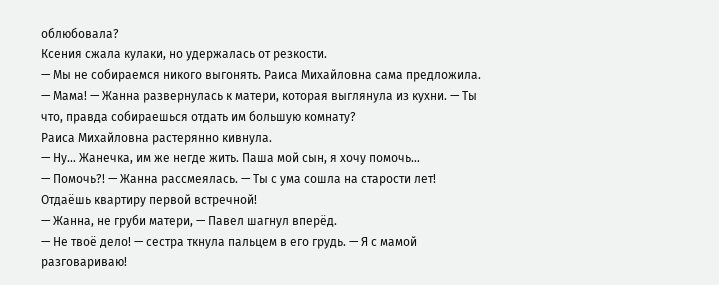облюбовала?
Ксения сжала кулаки, но удержалась от резкости.
— Мы не собираемся никого выгонять. Раиса Михайловна сама предложила.
— Мама! — Жанна развернулась к матери, которая выглянула из кухни. — Ты что, правда собираешься отдать им большую комнату?
Раиса Михайловна растерянно кивнула.
— Ну… Жанечка, им же негде жить. Паша мой сын, я хочу помочь…
— Помочь?! — Жанна рассмеялась. — Ты с ума сошла на старости лет! Отдаёшь квартиру первой встречной!
— Жанна, не груби матери, — Павел шагнул вперёд.
— Не твоё дело! — сестра ткнула пальцем в его грудь. — Я с мамой разговариваю!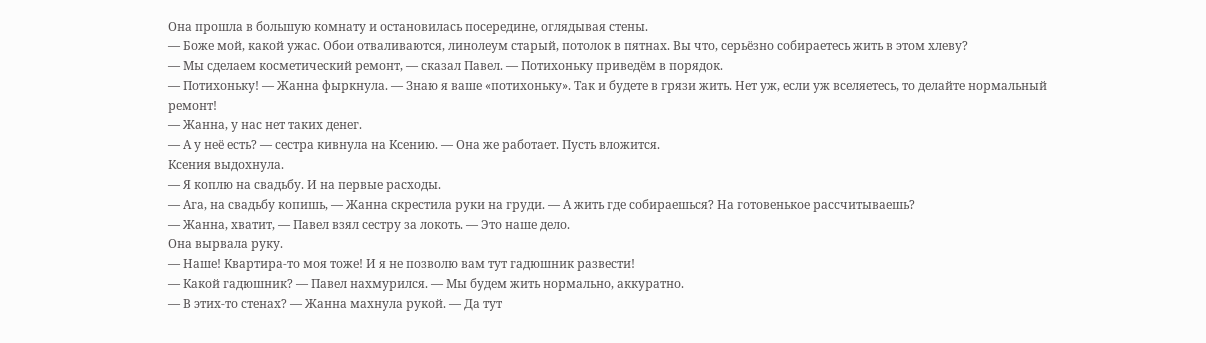Она прошла в большую комнату и остановилась посередине, оглядывая стены.
— Боже мой, какой ужас. Обои отваливаются, линолеум старый, потолок в пятнах. Вы что, серьёзно собираетесь жить в этом хлеву?
— Мы сделаем косметический ремонт, — сказал Павел. — Потихоньку приведём в порядок.
— Потихоньку! — Жанна фыркнула. — Знаю я ваше «потихоньку». Так и будете в грязи жить. Нет уж, если уж вселяетесь, то делайте нормальный ремонт!
— Жанна, у нас нет таких денег.
— А у неё есть? — сестра кивнула на Ксению. — Она же работает. Пусть вложится.
Ксения выдохнула.
— Я коплю на свадьбу. И на первые расходы.
— Ага, на свадьбу копишь, — Жанна скрестила руки на груди. — А жить где собираешься? На готовенькое рассчитываешь?
— Жанна, хватит, — Павел взял сестру за локоть. — Это наше дело.
Она вырвала руку.
— Наше! Квартира-то моя тоже! И я не позволю вам тут гадюшник развести!
— Какой гадюшник? — Павел нахмурился. — Мы будем жить нормально, аккуратно.
— В этих-то стенах? — Жанна махнула рукой. — Да тут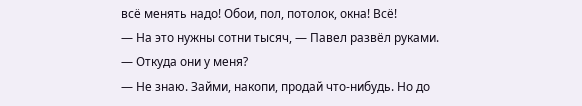всё менять надо! Обои, пол, потолок, окна! Всё!
— На это нужны сотни тысяч, — Павел развёл руками. — Откуда они у меня?
— Не знаю. Займи, накопи, продай что-нибудь. Но до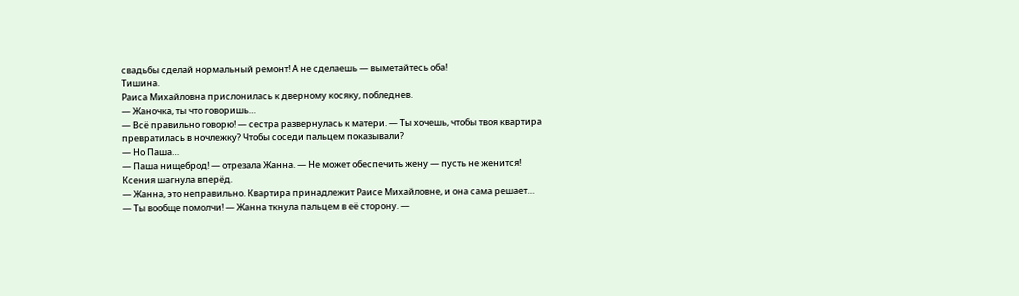свадьбы сделай нормальный ремонт! А не сделаешь — выметайтесь оба!
Тишина.
Раиса Михайловна прислонилась к дверному косяку, побледнев.
— Жаночка, ты что говоришь…
— Всё правильно говорю! — сестра развернулась к матери. — Ты хочешь, чтобы твоя квартира превратилась в ночлежку? Чтобы соседи пальцем показывали?
— Но Паша…
— Паша нищеброд! — отрезала Жанна. — Не может обеспечить жену — пусть не женится!
Ксения шагнула вперёд.
— Жанна, это неправильно. Квартира принадлежит Раисе Михайловне, и она сама решает…
— Ты вообще помолчи! — Жанна ткнула пальцем в её сторону. —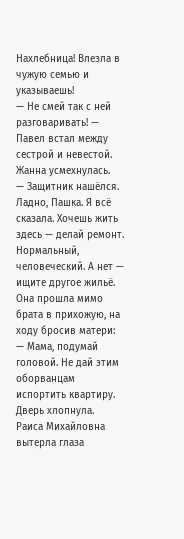Нахлебница! Влезла в чужую семью и указываешь!
— Не смей так с ней разговаривать! — Павел встал между сестрой и невестой.
Жанна усмехнулась.
— Защитник нашёлся. Ладно, Пашка. Я всё сказала. Хочешь жить здесь — делай ремонт. Нормальный, человеческий. А нет — ищите другое жильё.
Она прошла мимо брата в прихожую, на ходу бросив матери:
— Мама, подумай головой. Не дай этим оборванцам испортить квартиру.
Дверь хлопнула.
Раиса Михайловна вытерла глаза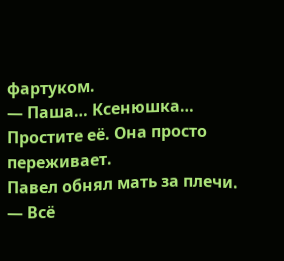фартуком.
— Паша… Ксенюшка… Простите её. Она просто переживает.
Павел обнял мать за плечи.
— Всё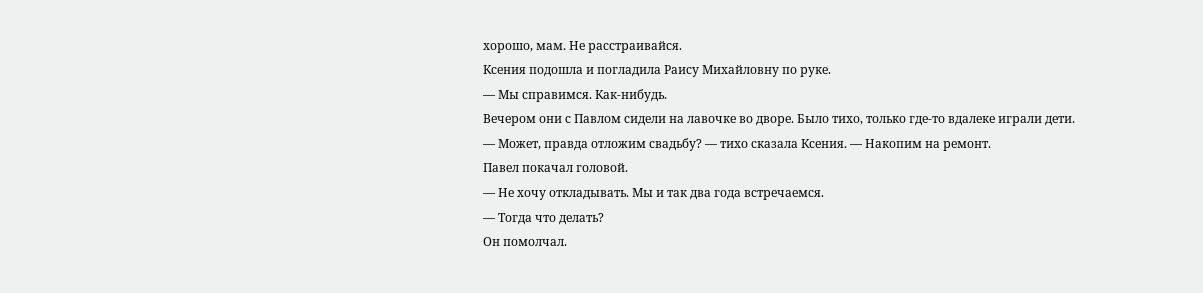хорошо, мам. Не расстраивайся.
Ксения подошла и погладила Раису Михайловну по руке.
— Мы справимся. Как-нибудь.
Вечером они с Павлом сидели на лавочке во дворе. Было тихо, только где-то вдалеке играли дети.
— Может, правда отложим свадьбу? — тихо сказала Ксения. — Накопим на ремонт.
Павел покачал головой.
— Не хочу откладывать. Мы и так два года встречаемся.
— Тогда что делать?
Он помолчал.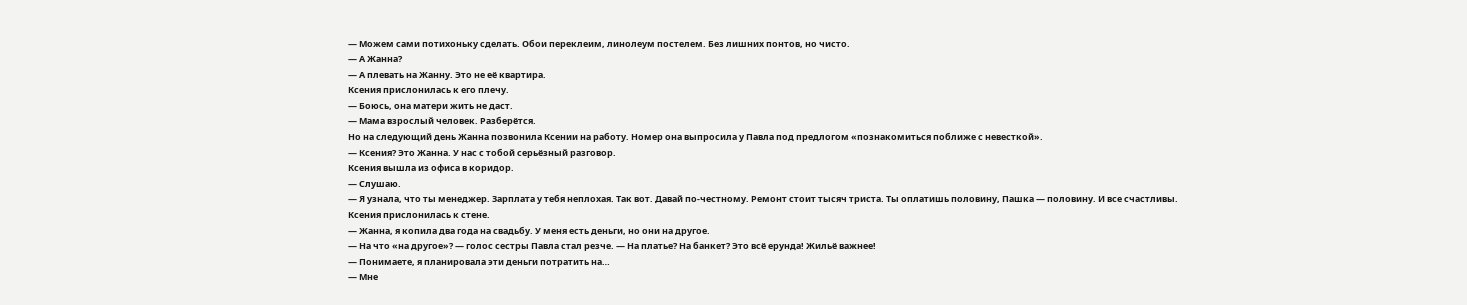— Можем сами потихоньку сделать. Обои переклеим, линолеум постелем. Без лишних понтов, но чисто.
— А Жанна?
— А плевать на Жанну. Это не её квартира.
Ксения прислонилась к его плечу.
— Боюсь, она матери жить не даст.
— Мама взрослый человек. Разберётся.
Но на следующий день Жанна позвонила Ксении на работу. Номер она выпросила у Павла под предлогом «познакомиться поближе с невесткой».
— Ксения? Это Жанна. У нас с тобой серьёзный разговор.
Ксения вышла из офиса в коридор.
— Слушаю.
— Я узнала, что ты менеджер. Зарплата у тебя неплохая. Так вот. Давай по-честному. Ремонт стоит тысяч триста. Ты оплатишь половину, Пашка — половину. И все счастливы.
Ксения прислонилась к стене.
— Жанна, я копила два года на свадьбу. У меня есть деньги, но они на другое.
— На что «на другое»? — голос сестры Павла стал резче. — На платье? На банкет? Это всё ерунда! Жильё важнее!
— Понимаете, я планировала эти деньги потратить на…
— Мне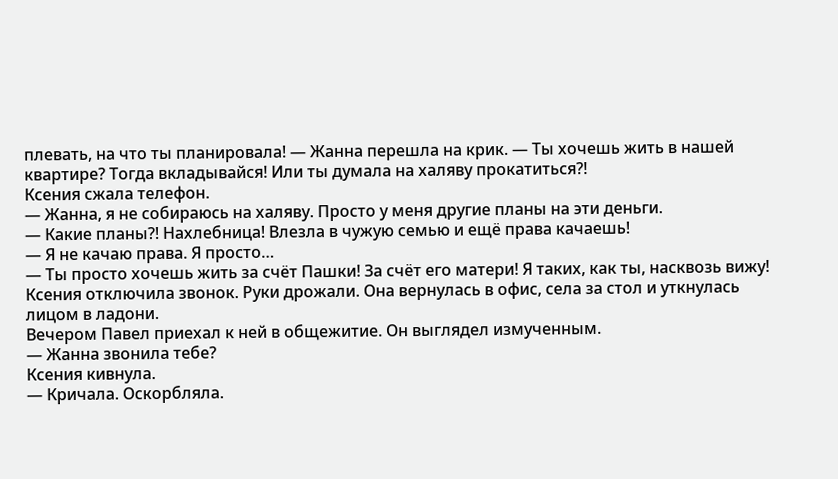плевать, на что ты планировала! — Жанна перешла на крик. — Ты хочешь жить в нашей квартире? Тогда вкладывайся! Или ты думала на халяву прокатиться?!
Ксения сжала телефон.
— Жанна, я не собираюсь на халяву. Просто у меня другие планы на эти деньги.
— Какие планы?! Нахлебница! Влезла в чужую семью и ещё права качаешь!
— Я не качаю права. Я просто…
— Ты просто хочешь жить за счёт Пашки! За счёт его матери! Я таких, как ты, насквозь вижу!
Ксения отключила звонок. Руки дрожали. Она вернулась в офис, села за стол и уткнулась лицом в ладони.
Вечером Павел приехал к ней в общежитие. Он выглядел измученным.
— Жанна звонила тебе?
Ксения кивнула.
— Кричала. Оскорбляла.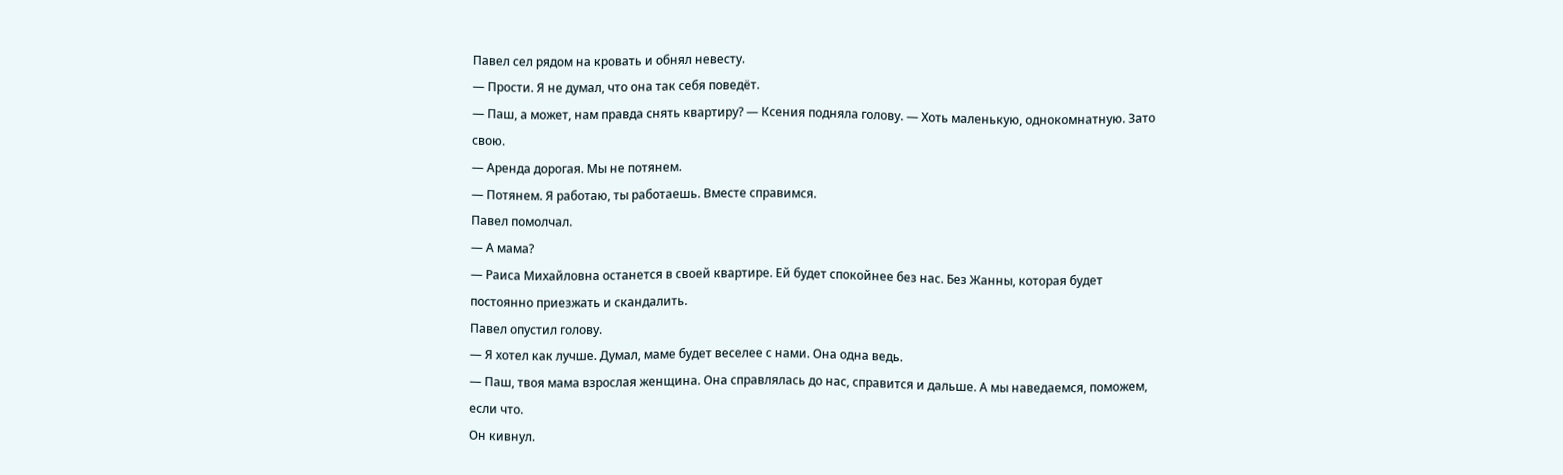Павел сел рядом на кровать и обнял невесту.
— Прости. Я не думал, что она так себя поведёт.
— Паш, а может, нам правда снять квартиру? — Ксения подняла голову. — Хоть маленькую, однокомнатную. Зато свою.
— Аренда дорогая. Мы не потянем.
— Потянем. Я работаю, ты работаешь. Вместе справимся.
Павел помолчал.
— А мама?
— Раиса Михайловна останется в своей квартире. Ей будет спокойнее без нас. Без Жанны, которая будет постоянно приезжать и скандалить.
Павел опустил голову.
— Я хотел как лучше. Думал, маме будет веселее с нами. Она одна ведь.
— Паш, твоя мама взрослая женщина. Она справлялась до нас, справится и дальше. А мы наведаемся, поможем, если что.
Он кивнул.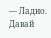— Ладно. Давай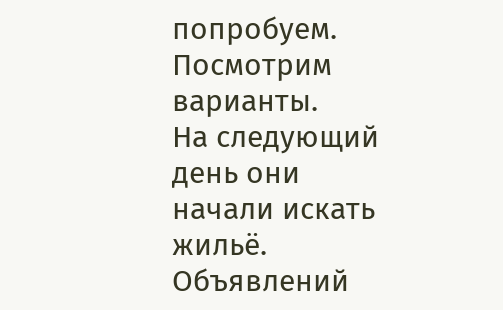попробуем. Посмотрим варианты.
На следующий день они начали искать жильё. Объявлений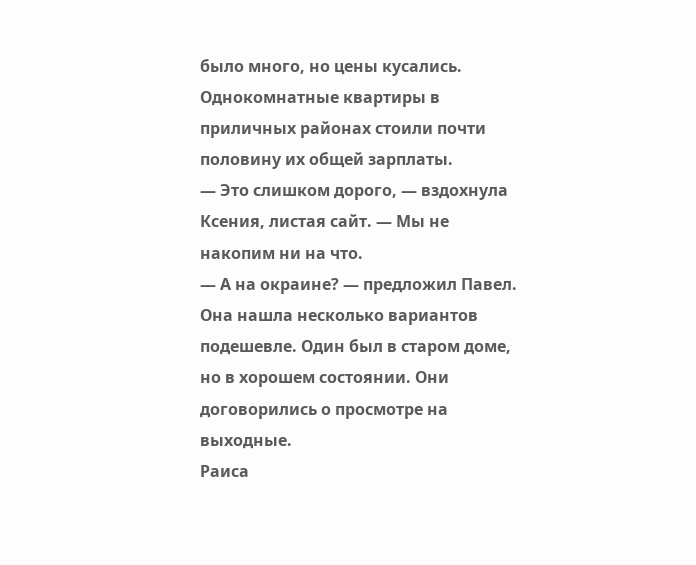было много, но цены кусались. Однокомнатные квартиры в приличных районах стоили почти половину их общей зарплаты.
— Это слишком дорого, — вздохнула Ксения, листая сайт. — Мы не накопим ни на что.
— А на окраине? — предложил Павел.
Она нашла несколько вариантов подешевле. Один был в старом доме, но в хорошем состоянии. Они договорились о просмотре на выходные.
Раиса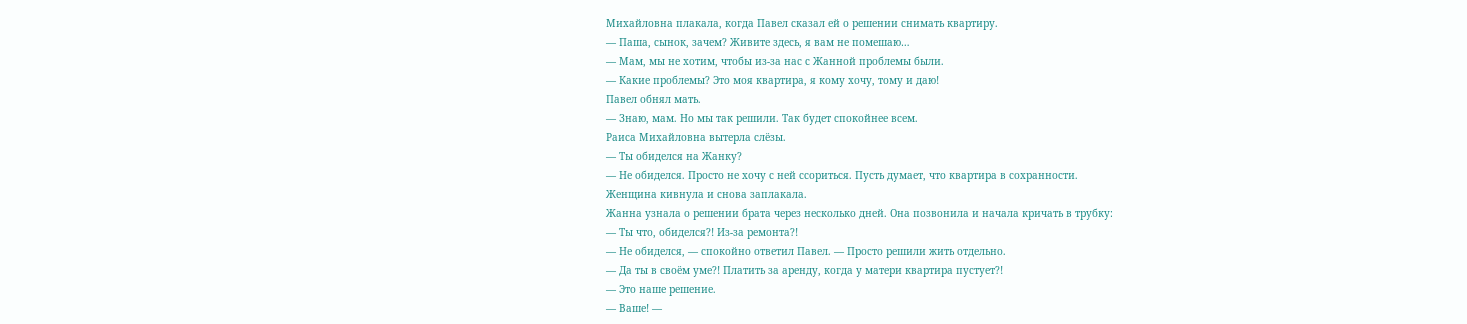Михайловна плакала, когда Павел сказал ей о решении снимать квартиру.
— Паша, сынок, зачем? Живите здесь, я вам не помешаю…
— Мам, мы не хотим, чтобы из-за нас с Жанной проблемы были.
— Какие проблемы? Это моя квартира, я кому хочу, тому и даю!
Павел обнял мать.
— Знаю, мам. Но мы так решили. Так будет спокойнее всем.
Раиса Михайловна вытерла слёзы.
— Ты обиделся на Жанку?
— Не обиделся. Просто не хочу с ней ссориться. Пусть думает, что квартира в сохранности.
Женщина кивнула и снова заплакала.
Жанна узнала о решении брата через несколько дней. Она позвонила и начала кричать в трубку:
— Ты что, обиделся?! Из-за ремонта?!
— Не обиделся, — спокойно ответил Павел. — Просто решили жить отдельно.
— Да ты в своём уме?! Платить за аренду, когда у матери квартира пустует?!
— Это наше решение.
— Ваше! —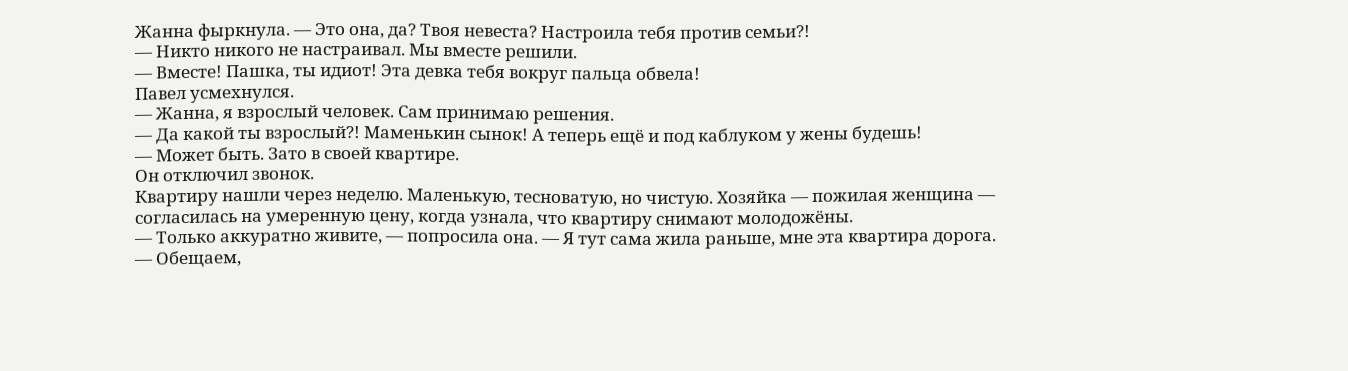Жанна фыркнула. — Это она, да? Твоя невеста? Настроила тебя против семьи?!
— Никто никого не настраивал. Мы вместе решили.
— Вместе! Пашка, ты идиот! Эта девка тебя вокруг пальца обвела!
Павел усмехнулся.
— Жанна, я взрослый человек. Сам принимаю решения.
— Да какой ты взрослый?! Маменькин сынок! А теперь ещё и под каблуком у жены будешь!
— Может быть. Зато в своей квартире.
Он отключил звонок.
Квартиру нашли через неделю. Маленькую, тесноватую, но чистую. Хозяйка — пожилая женщина — согласилась на умеренную цену, когда узнала, что квартиру снимают молодожёны.
— Только аккуратно живите, — попросила она. — Я тут сама жила раньше, мне эта квартира дорога.
— Обещаем,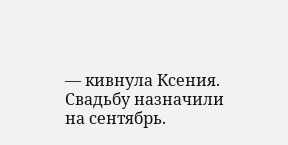— кивнула Ксения.
Свадьбу назначили на сентябрь.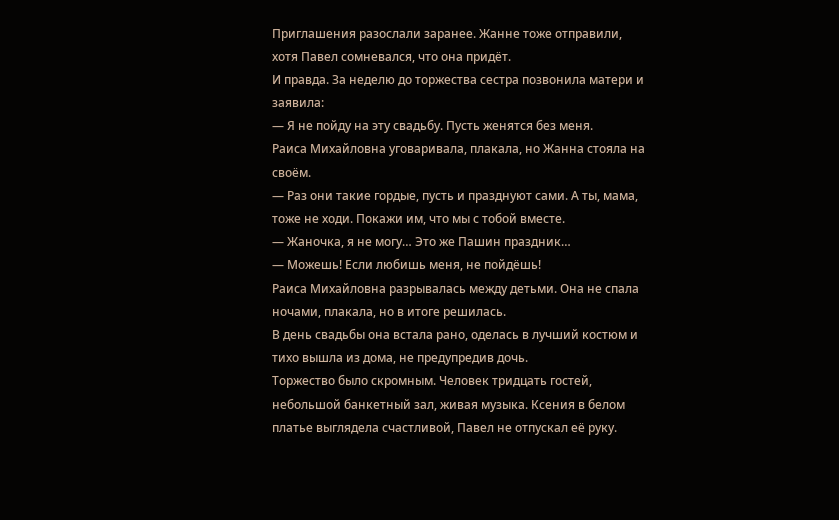Приглашения разослали заранее. Жанне тоже отправили, хотя Павел сомневался, что она придёт.
И правда. За неделю до торжества сестра позвонила матери и заявила:
— Я не пойду на эту свадьбу. Пусть женятся без меня.
Раиса Михайловна уговаривала, плакала, но Жанна стояла на своём.
— Раз они такие гордые, пусть и празднуют сами. А ты, мама, тоже не ходи. Покажи им, что мы с тобой вместе.
— Жаночка, я не могу… Это же Пашин праздник…
— Можешь! Если любишь меня, не пойдёшь!
Раиса Михайловна разрывалась между детьми. Она не спала ночами, плакала, но в итоге решилась.
В день свадьбы она встала рано, оделась в лучший костюм и тихо вышла из дома, не предупредив дочь.
Торжество было скромным. Человек тридцать гостей, небольшой банкетный зал, живая музыка. Ксения в белом платье выглядела счастливой, Павел не отпускал её руку.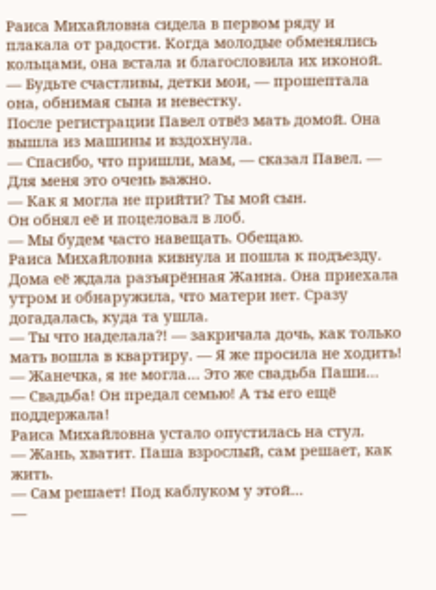Раиса Михайловна сидела в первом ряду и плакала от радости. Когда молодые обменялись кольцами, она встала и благословила их иконой.
— Будьте счастливы, детки мои, — прошептала она, обнимая сына и невестку.
После регистрации Павел отвёз мать домой. Она вышла из машины и вздохнула.
— Спасибо, что пришли, мам, — сказал Павел. — Для меня это очень важно.
— Как я могла не прийти? Ты мой сын.
Он обнял её и поцеловал в лоб.
— Мы будем часто навещать. Обещаю.
Раиса Михайловна кивнула и пошла к подъезду.
Дома её ждала разъярённая Жанна. Она приехала утром и обнаружила, что матери нет. Сразу догадалась, куда та ушла.
— Ты что наделала?! — закричала дочь, как только мать вошла в квартиру. — Я же просила не ходить!
— Жанечка, я не могла… Это же свадьба Паши…
— Свадьба! Он предал семью! А ты его ещё поддержала!
Раиса Михайловна устало опустилась на стул.
— Жань, хватит. Паша взрослый, сам решает, как жить.
— Сам решает! Под каблуком у этой…
—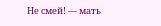Не смей! — мать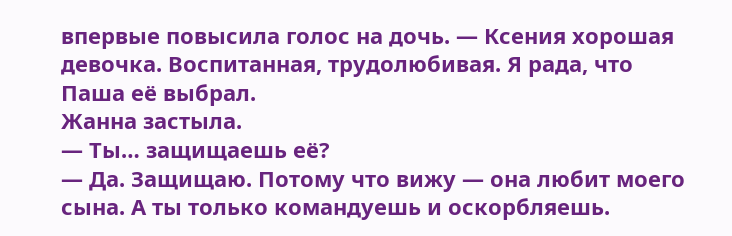впервые повысила голос на дочь. — Ксения хорошая девочка. Воспитанная, трудолюбивая. Я рада, что Паша её выбрал.
Жанна застыла.
— Ты… защищаешь её?
— Да. Защищаю. Потому что вижу — она любит моего сына. А ты только командуешь и оскорбляешь.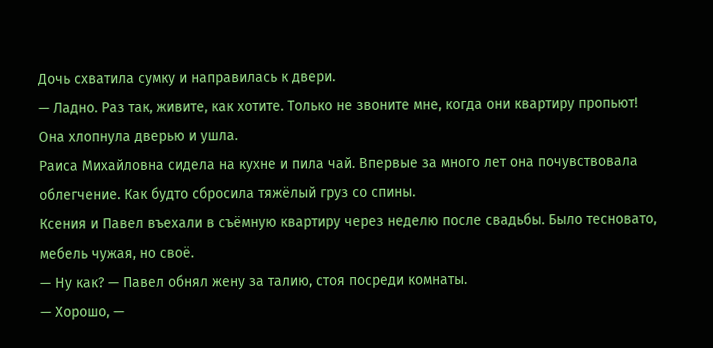Дочь схватила сумку и направилась к двери.
— Ладно. Раз так, живите, как хотите. Только не звоните мне, когда они квартиру пропьют!
Она хлопнула дверью и ушла.
Раиса Михайловна сидела на кухне и пила чай. Впервые за много лет она почувствовала облегчение. Как будто сбросила тяжёлый груз со спины.
Ксения и Павел въехали в съёмную квартиру через неделю после свадьбы. Было тесновато, мебель чужая, но своё.
— Ну как? — Павел обнял жену за талию, стоя посреди комнаты.
— Хорошо, —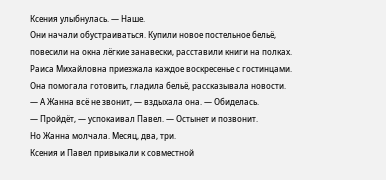Ксения улыбнулась. — Наше.
Они начали обустраиваться. Купили новое постельное бельё, повесили на окна лёгкие занавески, расставили книги на полках.
Раиса Михайловна приезжала каждое воскресенье с гостинцами. Она помогала готовить, гладила бельё, рассказывала новости.
— А Жанна всё не звонит, — вздыхала она. — Обиделась.
— Пройдёт, — успокаивал Павел. — Остынет и позвонит.
Но Жанна молчала. Месяц, два, три.
Ксения и Павел привыкали к совместной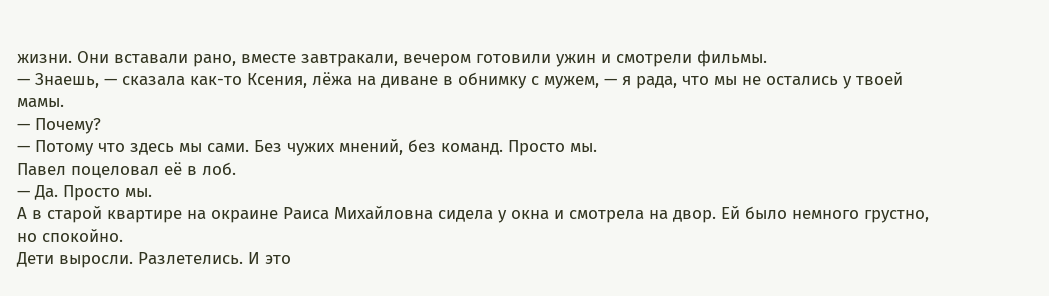жизни. Они вставали рано, вместе завтракали, вечером готовили ужин и смотрели фильмы.
— Знаешь, — сказала как-то Ксения, лёжа на диване в обнимку с мужем, — я рада, что мы не остались у твоей мамы.
— Почему?
— Потому что здесь мы сами. Без чужих мнений, без команд. Просто мы.
Павел поцеловал её в лоб.
— Да. Просто мы.
А в старой квартире на окраине Раиса Михайловна сидела у окна и смотрела на двор. Ей было немного грустно, но спокойно.
Дети выросли. Разлетелись. И это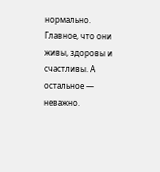нормально.
Главное, что они живы, здоровы и счастливы. А остальное — неважно.